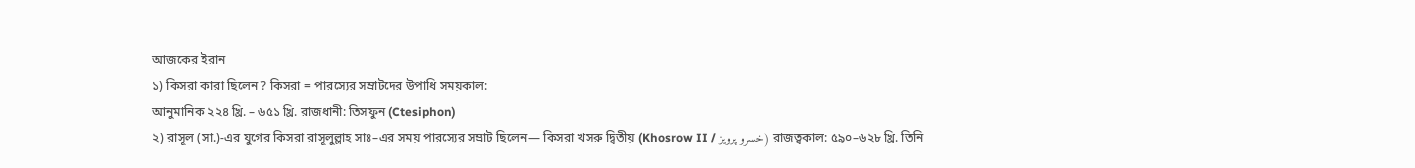আজকের ইরান
১) কিসরা কারা ছিলেন? কিসরা = পারস্যের সম্রাটদের উপাধি সময়কাল:
আনুমানিক ২২৪ খ্রি. – ৬৫১ খ্রি. রাজধানী: তিসফুন (Ctesiphon)
২) রাসূল (সা.)-এর যুগের কিসরা রাসূলুল্লাহ সাঃ–এর সময় পারস্যের সম্রাট ছিলেন— কিসরা খসরু দ্বিতীয় (Khosrow II / خسرو پرويز) রাজত্বকাল: ৫৯০–৬২৮ খ্রি. তিনি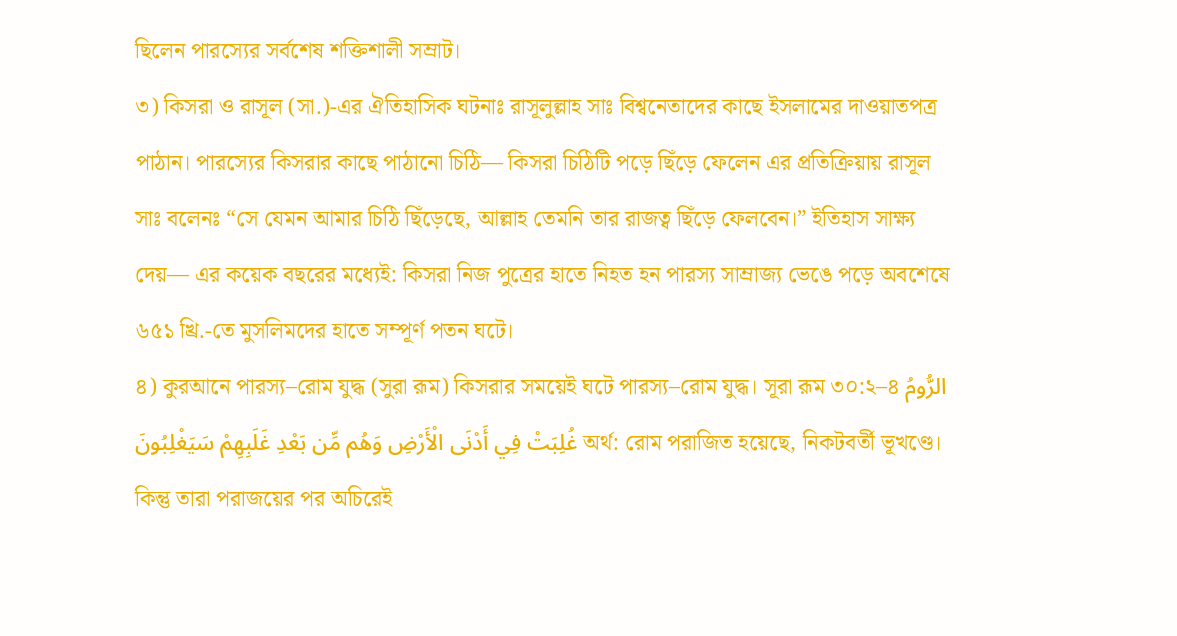ছিলেন পারস্যের সর্বশেষ শক্তিশালী সম্রাট।
৩) কিসরা ও রাসূল (সা.)-এর ঐতিহাসিক ঘটনাঃ রাসূলুল্লাহ সাঃ বিশ্বনেতাদের কাছে ইসলামের দাওয়াতপত্র পাঠান। পারস্যের কিসরার কাছে পাঠানো চিঠি— কিসরা চিঠিটি পড়ে ছিঁড়ে ফেলেন এর প্রতিক্রিয়ায় রাসূল সাঃ বলেনঃ “সে যেমন আমার চিঠি ছিঁড়েছে, আল্লাহ তেমনি তার রাজত্ব ছিঁড়ে ফেলবেন।” ইতিহাস সাক্ষ্য দেয়— এর কয়েক বছরের মধ্যেই: কিসরা নিজ পুত্রের হাতে নিহত হন পারস্য সাম্রাজ্য ভেঙে পড়ে অবশেষে ৬৫১ খ্রি.-তে মুসলিমদের হাতে সম্পূর্ণ পতন ঘটে।
৪) কুরআনে পারস্য–রোম যুদ্ধ (সুরা রূম) কিসরার সময়েই ঘটে পারস্য–রোম যুদ্ধ। সূরা রূম ৩০:২–৪ الرُّومُ غُلِبَتْ فِي أَدْنَى الْأَرْضِ وَهُم مِّن بَعْدِ غَلَبِهِمْ سَيَغْلِبُونَ অর্থ: রোম পরাজিত হয়েছে, নিকটবর্তী ভূখণ্ডে। কিন্তু তারা পরাজয়ের পর অচিরেই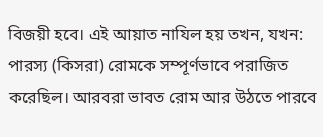বিজয়ী হবে। এই আয়াত নাযিল হয় তখন, যখন: পারস্য (কিসরা) রোমকে সম্পূর্ণভাবে পরাজিত করেছিল। আরবরা ভাবত রোম আর উঠতে পারবে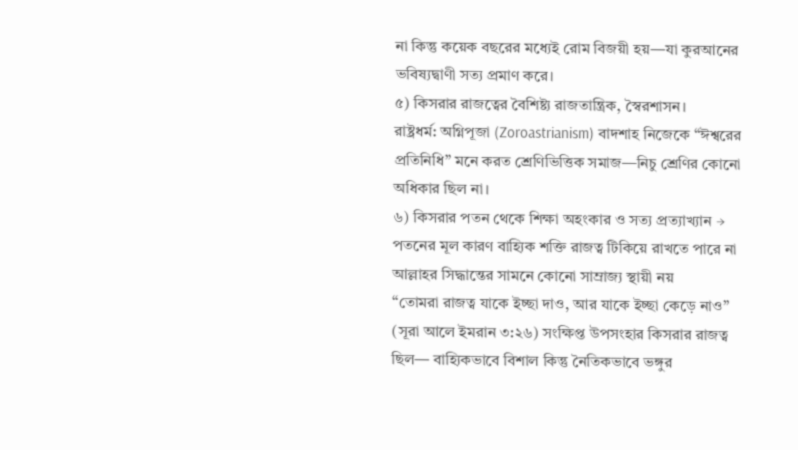না কিন্তু কয়েক বছরের মধ্যেই রোম বিজয়ী হয়—যা কুরআনের ভবিষ্যদ্বাণী সত্য প্রমাণ করে।
৫) কিসরার রাজত্বের বৈশিষ্ট্য রাজতান্ত্রিক, স্বৈরশাসন।
রাষ্ট্রধর্ম: অগ্নিপূজা (Zoroastrianism) বাদশাহ নিজেকে “ঈশ্বরের প্রতিনিধি” মনে করত শ্রেণিভিত্তিক সমাজ—নিচু শ্রেণির কোনো অধিকার ছিল না।
৬) কিসরার পতন থেকে শিক্ষা অহংকার ও সত্য প্রত্যাখ্যান → পতনের মূল কারণ বাহ্যিক শক্তি রাজত্ব টিকিয়ে রাখতে পারে না আল্লাহর সিদ্ধান্তের সামনে কোনো সাম্রাজ্য স্থায়ী নয়
“তোমরা রাজত্ব যাকে ইচ্ছা দাও, আর যাকে ইচ্ছা কেড়ে নাও” (সূরা আলে ইমরান ৩:২৬) সংক্ষিপ্ত উপসংহার কিসরার রাজত্ব ছিল— বাহ্যিকভাবে বিশাল কিন্তু নৈতিকভাবে ভঙ্গুর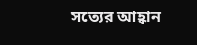সত্যের আহ্বান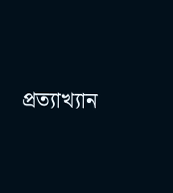প্রত্যাখ্যান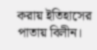করায় ইতিহাসের পাতায় বিলীন।